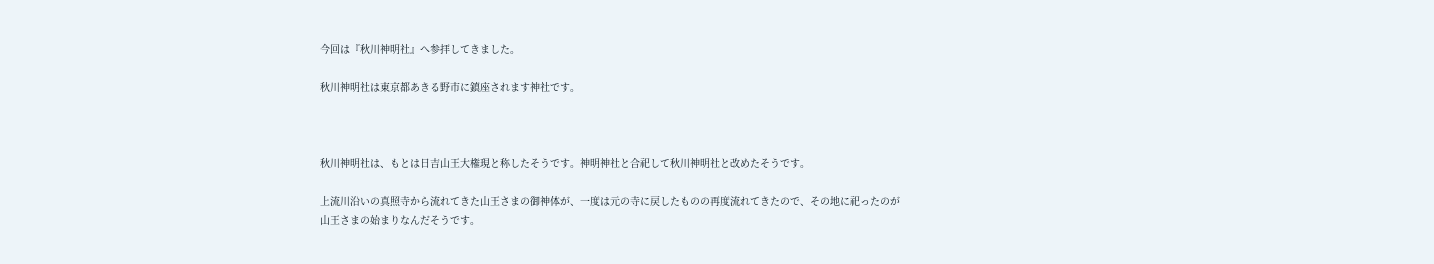今回は『秋川神明社』へ参拝してきました。

秋川神明社は東京都あきる野市に鎮座されます神社です。



秋川神明社は、もとは日吉山王大権現と称したそうです。神明神社と合祀して秋川神明社と改めたそうです。

上流川沿いの真照寺から流れてきた山王さまの御神体が、一度は元の寺に戻したものの再度流れてきたので、その地に祀ったのが山王さまの始まりなんだそうです。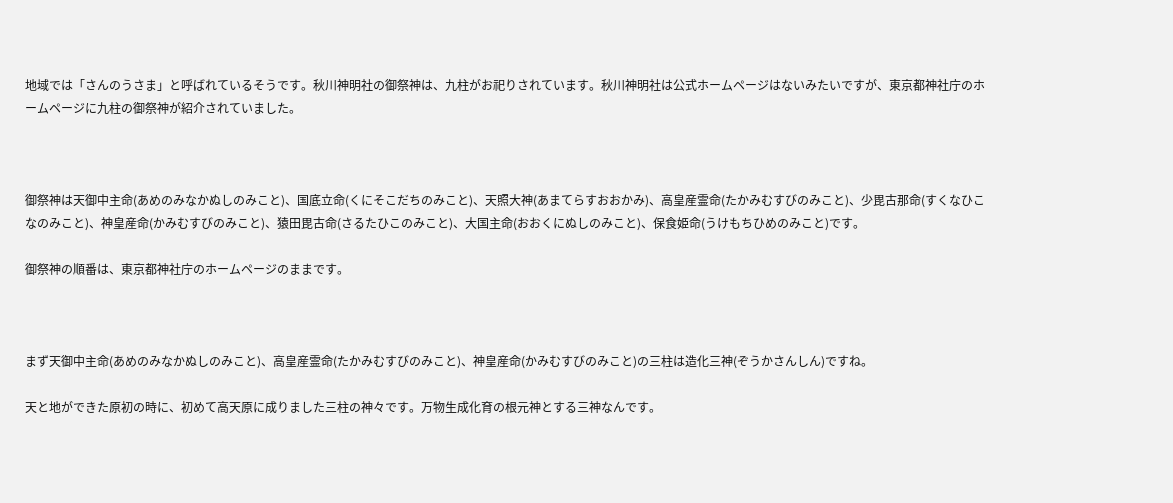地域では「さんのうさま」と呼ばれているそうです。秋川神明社の御祭神は、九柱がお祀りされています。秋川神明社は公式ホームページはないみたいですが、東京都神社庁のホームページに九柱の御祭神が紹介されていました。



御祭神は天御中主命(あめのみなかぬしのみこと)、国底立命(くにそこだちのみこと)、天照大神(あまてらすおおかみ)、高皇産霊命(たかみむすびのみこと)、少毘古那命(すくなひこなのみこと)、神皇産命(かみむすびのみこと)、猿田毘古命(さるたひこのみこと)、大国主命(おおくにぬしのみこと)、保食姫命(うけもちひめのみこと)です。

御祭神の順番は、東京都神社庁のホームページのままです。



まず天御中主命(あめのみなかぬしのみこと)、高皇産霊命(たかみむすびのみこと)、神皇産命(かみむすびのみこと)の三柱は造化三神(ぞうかさんしん)ですね。

天と地ができた原初の時に、初めて高天原に成りました三柱の神々です。万物生成化育の根元神とする三神なんです。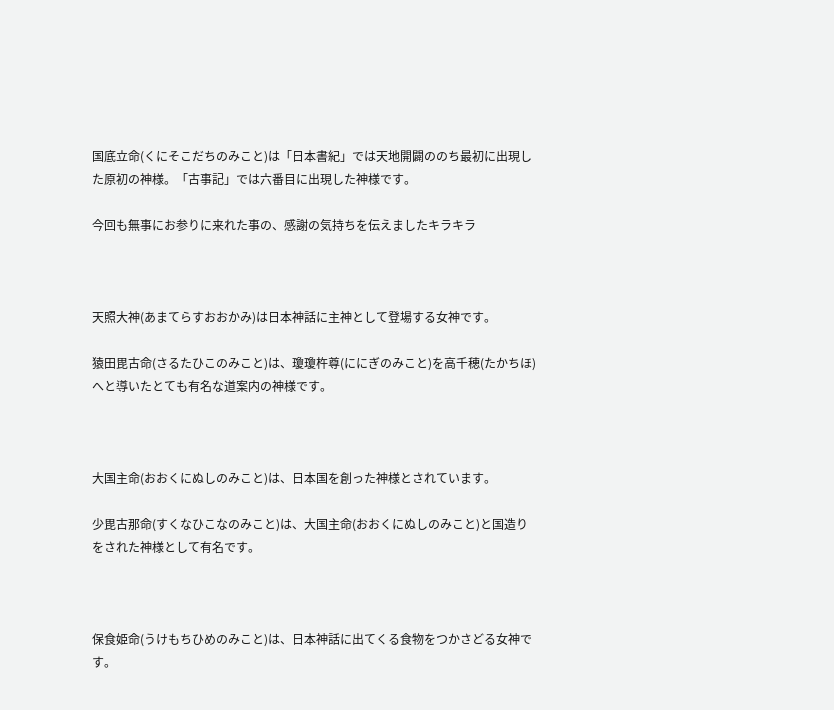国底立命(くにそこだちのみこと)は「日本書紀」では天地開闢ののち最初に出現した原初の神様。「古事記」では六番目に出現した神様です。

今回も無事にお参りに来れた事の、感謝の気持ちを伝えましたキラキラ



天照大神(あまてらすおおかみ)は日本神話に主神として登場する女神です。

猿田毘古命(さるたひこのみこと)は、瓊瓊杵尊(ににぎのみこと)を高千穂(たかちほ)へと導いたとても有名な道案内の神様です。



大国主命(おおくにぬしのみこと)は、日本国を創った神様とされています。

少毘古那命(すくなひこなのみこと)は、大国主命(おおくにぬしのみこと)と国造りをされた神様として有名です。



保食姫命(うけもちひめのみこと)は、日本神話に出てくる食物をつかさどる女神です。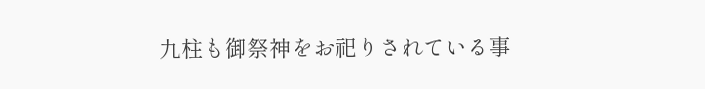九柱も御祭神をお祀りされている事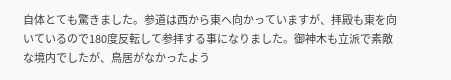自体とても驚きました。参道は西から東へ向かっていますが、拝殿も東を向いているので180度反転して参拝する事になりました。御神木も立派で素敵な境内でしたが、鳥居がなかったよう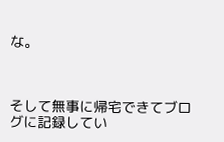な。



そして無事に帰宅できてブログに記録してい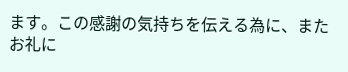ます。この感謝の気持ちを伝える為に、またお礼に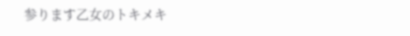参ります乙女のトキメキ